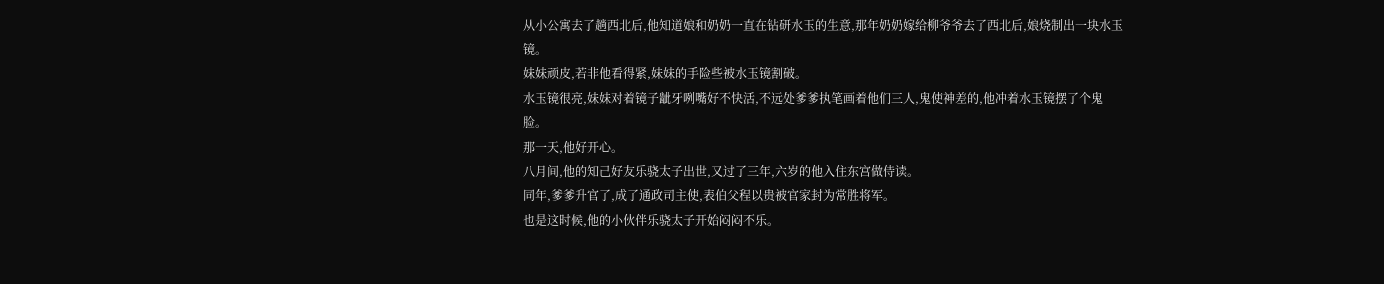从小公寓去了趟西北后,他知道娘和奶奶一直在钻研水玉的生意,那年奶奶嫁给柳爷爷去了西北后,娘烧制出一块水玉镜。
妹妹顽皮,若非他看得紧,妹妹的手险些被水玉镜割破。
水玉镜很亮,妹妹对着镜子龇牙咧嘴好不快活,不远处爹爹执笔画着他们三人,鬼使神差的,他冲着水玉镜摆了个鬼脸。
那一天,他好开心。
八月间,他的知己好友乐骁太子出世,又过了三年,六岁的他入住东宫做侍读。
同年,爹爹升官了,成了通政司主使,表伯父程以贵被官家封为常胜将军。
也是这时候,他的小伙伴乐骁太子开始闷闷不乐。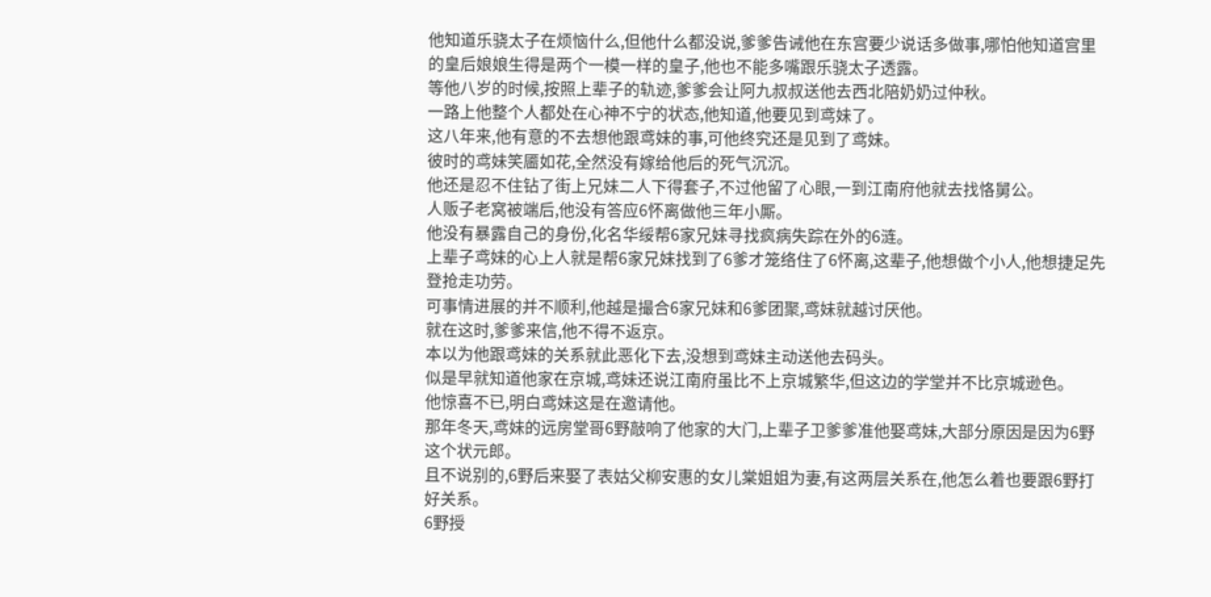他知道乐骁太子在烦恼什么,但他什么都没说,爹爹告诫他在东宫要少说话多做事,哪怕他知道宫里的皇后娘娘生得是两个一模一样的皇子,他也不能多嘴跟乐骁太子透露。
等他八岁的时候,按照上辈子的轨迹,爹爹会让阿九叔叔送他去西北陪奶奶过仲秋。
一路上他整个人都处在心神不宁的状态,他知道,他要见到鸢妹了。
这八年来,他有意的不去想他跟鸢妹的事,可他终究还是见到了鸢妹。
彼时的鸢妹笑靥如花,全然没有嫁给他后的死气沉沉。
他还是忍不住钻了街上兄妹二人下得套子,不过他留了心眼,一到江南府他就去找恪舅公。
人贩子老窝被端后,他没有答应6怀离做他三年小厮。
他没有暴露自己的身份,化名华绥帮6家兄妹寻找疯病失踪在外的6涟。
上辈子鸢妹的心上人就是帮6家兄妹找到了6爹才笼络住了6怀离,这辈子,他想做个小人,他想捷足先登抢走功劳。
可事情进展的并不顺利,他越是撮合6家兄妹和6爹团聚,鸢妹就越讨厌他。
就在这时,爹爹来信,他不得不返京。
本以为他跟鸢妹的关系就此恶化下去,没想到鸢妹主动送他去码头。
似是早就知道他家在京城,鸢妹还说江南府虽比不上京城繁华,但这边的学堂并不比京城逊色。
他惊喜不已,明白鸢妹这是在邀请他。
那年冬天,鸢妹的远房堂哥6野敲响了他家的大门,上辈子卫爹爹准他娶鸢妹,大部分原因是因为6野这个状元郎。
且不说别的,6野后来娶了表姑父柳安惠的女儿棠姐姐为妻,有这两层关系在,他怎么着也要跟6野打好关系。
6野授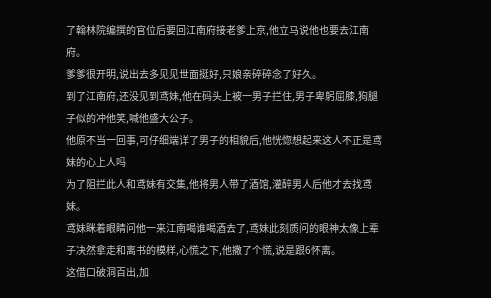了翰林院编撰的官位后要回江南府接老爹上京,他立马说他也要去江南府。
爹爹很开明,说出去多见见世面挺好,只娘亲碎碎念了好久。
到了江南府,还没见到鸢妹,他在码头上被一男子拦住,男子卑躬屈膝,狗腿子似的冲他笑,喊他盛大公子。
他原不当一回事,可仔细端详了男子的相貌后,他恍惚想起来这人不正是鸢妹的心上人吗
为了阻拦此人和鸢妹有交集,他将男人带了酒馆,灌醉男人后他才去找鸢妹。
鸢妹眯着眼睛问他一来江南喝谁喝酒去了,鸢妹此刻质问的眼神太像上辈子决然拿走和离书的模样,心慌之下,他撒了个慌,说是跟6怀离。
这借口破洞百出,加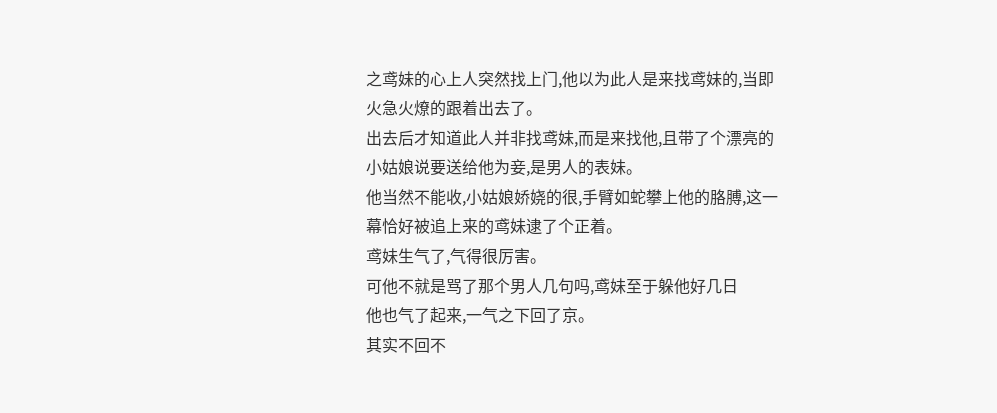之鸢妹的心上人突然找上门,他以为此人是来找鸢妹的,当即火急火燎的跟着出去了。
出去后才知道此人并非找鸢妹,而是来找他,且带了个漂亮的小姑娘说要送给他为妾,是男人的表妹。
他当然不能收,小姑娘娇娆的很,手臂如蛇攀上他的胳膊,这一幕恰好被追上来的鸢妹逮了个正着。
鸢妹生气了,气得很厉害。
可他不就是骂了那个男人几句吗,鸢妹至于躲他好几日
他也气了起来,一气之下回了京。
其实不回不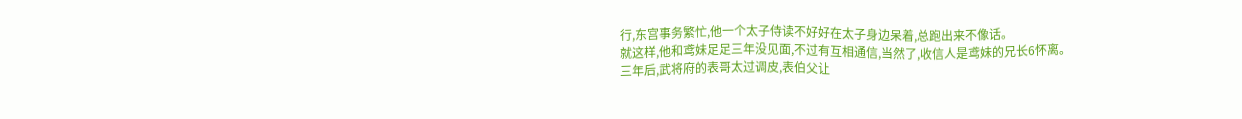行,东宫事务繁忙,他一个太子侍读不好好在太子身边呆着,总跑出来不像话。
就这样,他和鸢妹足足三年没见面,不过有互相通信,当然了,收信人是鸢妹的兄长6怀离。
三年后,武将府的表哥太过调皮,表伯父让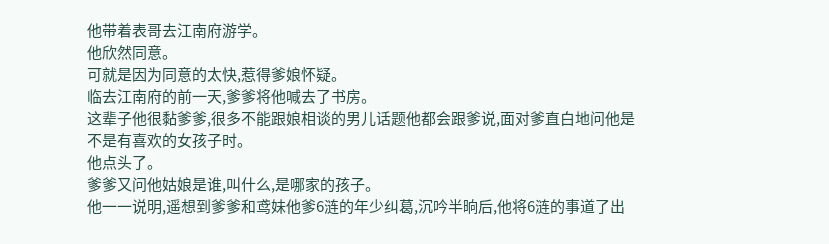他带着表哥去江南府游学。
他欣然同意。
可就是因为同意的太快,惹得爹娘怀疑。
临去江南府的前一天,爹爹将他喊去了书房。
这辈子他很黏爹爹,很多不能跟娘相谈的男儿话题他都会跟爹说,面对爹直白地问他是不是有喜欢的女孩子时。
他点头了。
爹爹又问他姑娘是谁,叫什么,是哪家的孩子。
他一一说明,遥想到爹爹和鸢妹他爹6涟的年少纠葛,沉吟半晌后,他将6涟的事道了出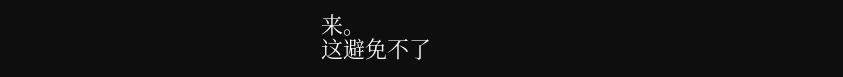来。
这避免不了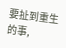要扯到重生的事,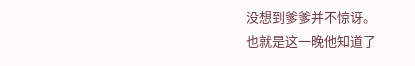没想到爹爹并不惊讶。
也就是这一晚他知道了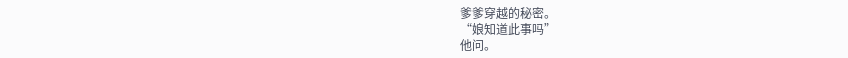爹爹穿越的秘密。
“娘知道此事吗”
他问。